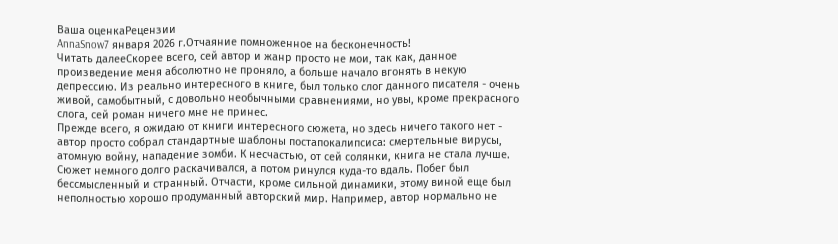Ваша оценкаРецензии
AnnaSnow7 января 2026 г.Отчаяние помноженное на бесконечность!
Читать далееСкорее всего, сей автор и жанр просто не мои, так как, данное произведение меня абсолютно не проняло, а больше начало вгонять в некую депрессию. Из реально интересного в книге, был только слог данного писателя - очень живой, самобытный, с довольно необычными сравнениями, но увы, кроме прекрасного слога, сей роман ничего мне не принес.
Прежде всего, я ожидаю от книги интересного сюжета, но здесь ничего такого нет - автор просто собрал стандартные шаблоны постапокалипсиса: смертельные вирусы, атомную войну, нападение зомби. К несчастью, от сей солянки, книга не стала лучше. Сюжет немного долго раскачивался, а потом ринулся куда-то вдаль. Побег был бессмысленный и странный. Отчасти, кроме сильной динамики, этому виной еще был неполностью хорошо продуманный авторский мир. Например, автор нормально не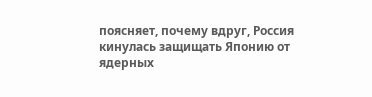поясняет, почему вдруг, Россия кинулась защищать Японию от ядерных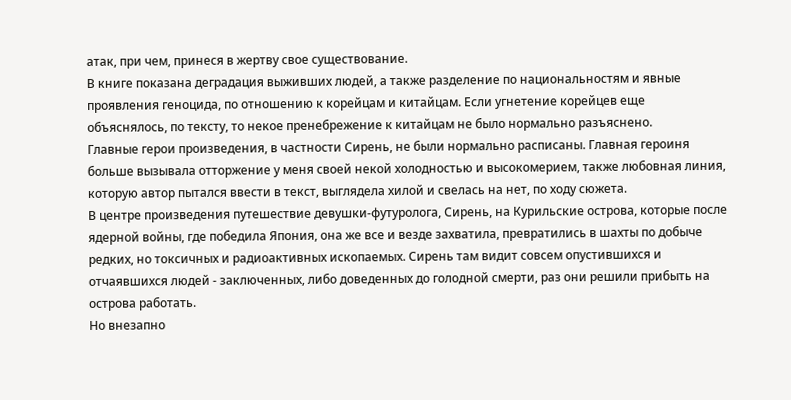атак, при чем, принеся в жертву свое существование.
В книге показана деградация выживших людей, а также разделение по национальностям и явные проявления геноцида, по отношению к корейцам и китайцам. Если угнетение корейцев еще объяснялось, по тексту, то некое пренебрежение к китайцам не было нормально разъяснено.
Главные герои произведения, в частности Сирень, не были нормально расписаны. Главная героиня больше вызывала отторжение у меня своей некой холодностью и высокомерием, также любовная линия, которую автор пытался ввести в текст, выглядела хилой и свелась на нет, по ходу сюжета.
В центре произведения путешествие девушки-футуролога, Сирень, на Курильские острова, которые после ядерной войны, где победила Япония, она же все и везде захватила, превратились в шахты по добыче редких, но токсичных и радиоактивных ископаемых. Сирень там видит совсем опустившихся и отчаявшихся людей - заключенных, либо доведенных до голодной смерти, раз они решили прибыть на острова работать.
Но внезапно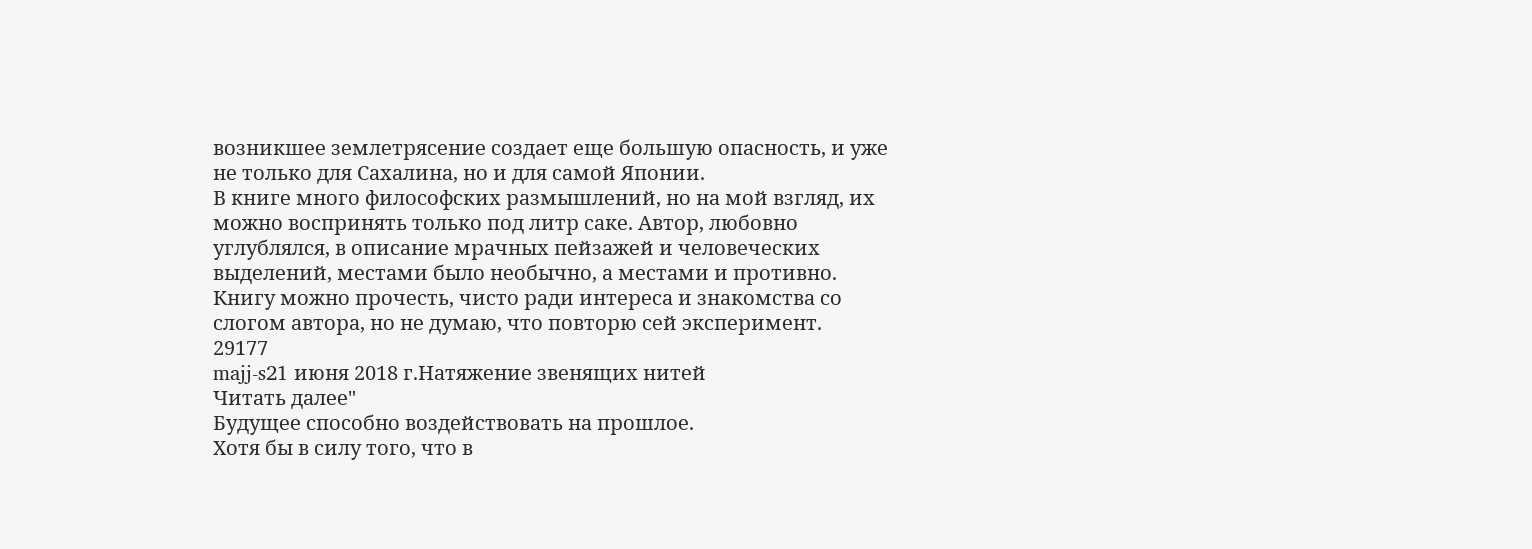возникшее землетрясение создает еще большую опасность, и уже не только для Сахалина, но и для самой Японии.
В книге много философских размышлений, но на мой взгляд, их можно воспринять только под литр саке. Автор, любовно углублялся, в описание мрачных пейзажей и человеческих выделений, местами было необычно, а местами и противно.
Книгу можно прочесть, чисто ради интереса и знакомства со слогом автора, но не думаю, что повторю сей эксперимент.
29177
majj-s21 июня 2018 г.Натяжение звенящих нитей
Читать далее"
Будущее способно воздействовать на прошлое.
Хотя бы в силу того, что в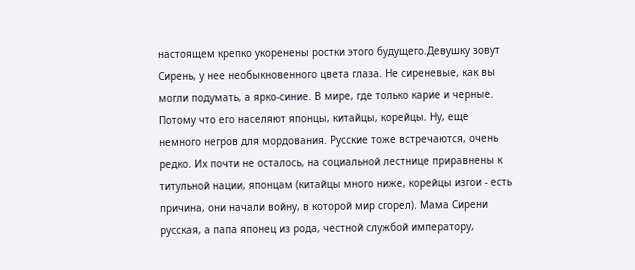настоящем крепко укоренены ростки этого будущего.Девушку зовут Сирень, у нее необыкновенного цвета глаза. Не сиреневые, как вы могли подумать, а ярко-синие. В мире, где только карие и черные. Потому что его населяют японцы, китайцы, корейцы. Ну, еще немного негров для мордования. Русские тоже встречаются, очень редко. Их почти не осталось, на социальной лестнице приравнены к титульной нации, японцам (китайцы много ниже, корейцы изгои - есть причина, они начали войну, в которой мир сгорел). Мама Сирени русская, а папа японец из рода, честной службой императору,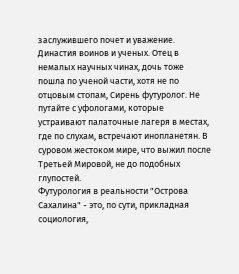заслужившего почет и уважение. Династия воинов и ученых. Отец в немалых научных чинах, дочь тоже пошла по ученой части, хотя не по отцовым стопам, Сирень футуролог. Не путайте с уфологами, которые устраивают палаточные лагеря в местах, где по слухам, встречают инопланетян. В суровом жестоком мире, что выжил после Третьей Мировой, не до подобных глупостей.
Футурология в реальности "Острова Сахалина" - это, по сути, прикладная социология,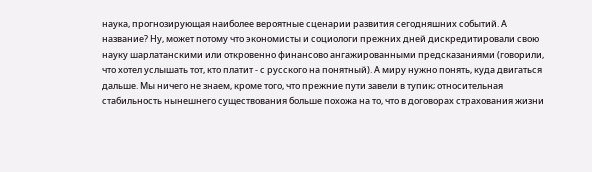наука, прогнозирующая наиболее вероятные сценарии развития сегодняшних событий. А название? Ну, может потому что экономисты и социологи прежних дней дискредитировали свою науку шарлатанскими или откровенно финансово ангажированными предсказаниями (говорили, что хотел услышать тот, кто платит - с русского на понятный). А миру нужно понять, куда двигаться дальше. Мы ничего не знаем, кроме того, что прежние пути завели в тупик; относительная стабильность нынешнего существования больше похожа на то, что в договорах страхования жизни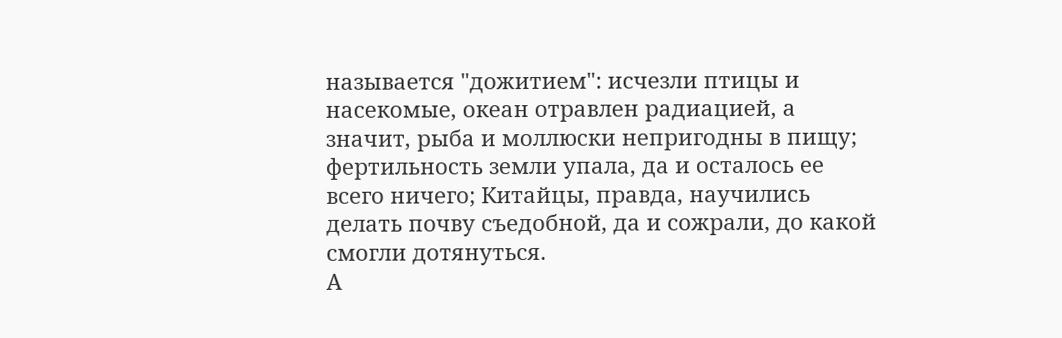называется "дожитием": исчезли птицы и насекомые, океан отравлен радиацией, а значит, рыба и моллюски непригодны в пищу; фертильность земли упала, да и осталось ее всего ничего; Китайцы, правда, научились делать почву съедобной, да и сожрали, до какой смогли дотянуться.
А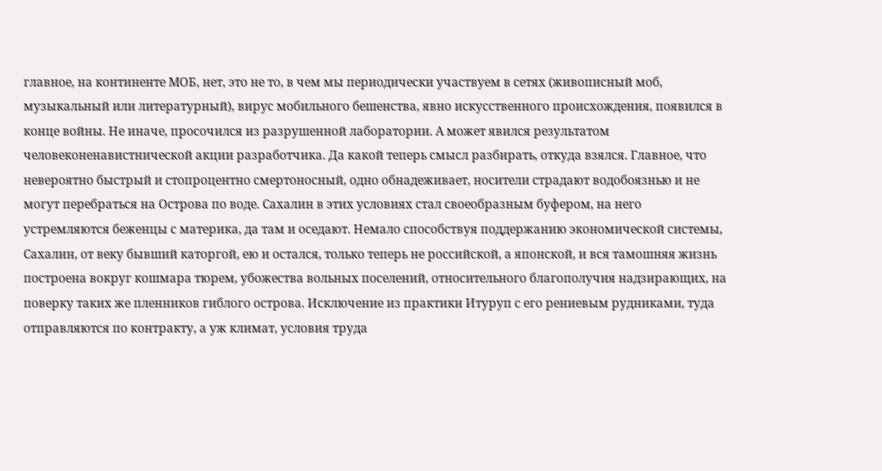главное, на континенте МОБ, нет, это не то, в чем мы периодически участвуем в сетях (живописный моб, музыкальный или литературный), вирус мобильного бешенства, явно искусственного происхождения, появился в конце войны. Не иначе, просочился из разрушенной лаборатории. А может явился результатом человеконенавистнической акции разработчика. Да какой теперь смысл разбирать, откуда взялся. Главное, что невероятно быстрый и стопроцентно смертоносный, одно обнадеживает, носители страдают водобоязнью и не могут перебраться на Острова по воде. Сахалин в этих условиях стал своеобразным буфером, на него устремляются беженцы с материка, да там и оседают. Немало способствуя поддержанию экономической системы,
Сахалин, от веку бывший каторгой, ею и остался, только теперь не российской, а японской, и вся тамошняя жизнь построена вокруг кошмара тюрем, убожества вольных поселений, относительного благополучия надзирающих, на поверку таких же пленников гиблого острова. Исключение из практики Итуруп с его рениевым рудниками, туда отправляются по контракту, а уж климат, условия труда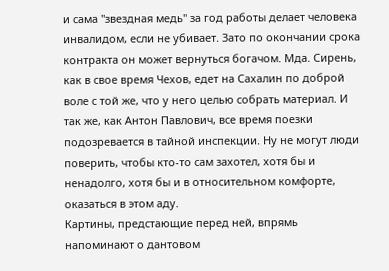и сама "звездная медь" за год работы делает человека инвалидом, если не убивает. Зато по окончании срока контракта он может вернуться богачом. Мда. Сирень, как в свое время Чехов, едет на Сахалин по доброй воле с той же, что у него целью собрать материал. И так же, как Антон Павлович, все время поезки подозревается в тайной инспекции. Ну не могут люди поверить, чтобы кто-то сам захотел, хотя бы и ненадолго, хотя бы и в относительном комфорте, оказаться в этом аду.
Картины, предстающие перед ней, впрямь напоминают о дантовом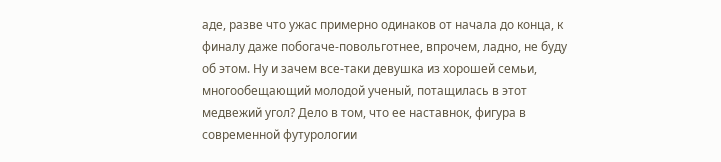аде, разве что ужас примерно одинаков от начала до конца, к финалу даже побогаче-повольготнее, впрочем, ладно, не буду об этом. Ну и зачем все-таки девушка из хорошей семьи, многообещающий молодой ученый, потащилась в этот медвежий угол? Дело в том, что ее наставнок, фигура в современной футурологии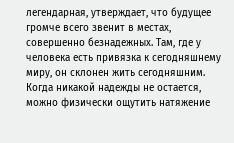легендарная, утверждает, что будущее громче всего звенит в местах, совершенно безнадежных. Там, где у человека есть привязка к сегодняшнему миру, он склонен жить сегодняшним. Когда никакой надежды не остается, можно физически ощутить натяжение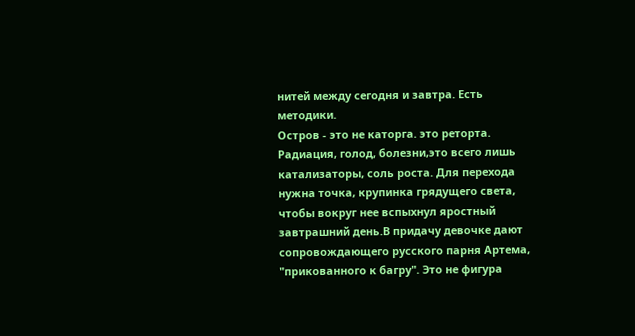нитей между сегодня и завтра. Есть методики.
Остров - это не каторга. это реторта. Радиация, голод, болезни,это всего лишь катализаторы, соль роста. Для перехода нужна точка, крупинка грядущего света, чтобы вокруг нее вспыхнул яростный завтрашний день.В придачу девочке дают сопровождающего русского парня Артема, "прикованного к багру". Это не фигура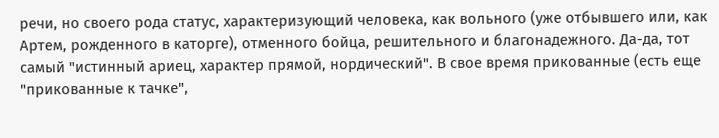речи, но своего рода статус, характеризующий человека, как вольного (уже отбывшего или, как Артем, рожденного в каторге), отменного бойца, решительного и благонадежного. Да-да, тот самый "истинный ариец, характер прямой, нордический". В свое время прикованные (есть еще "прикованные к тачке",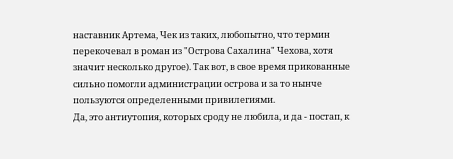наставник Артема, Чек из таких, любопытно, что термин перекочевал в роман из "Острова Сахалина" Чехова, хотя значит несколько другое). Так вот, в свое время прикованные сильно помогли администрации острова и за то нынче пользуются определенными привилегиями.
Да, это антиутопия, которых сроду не любила, и да - постап, к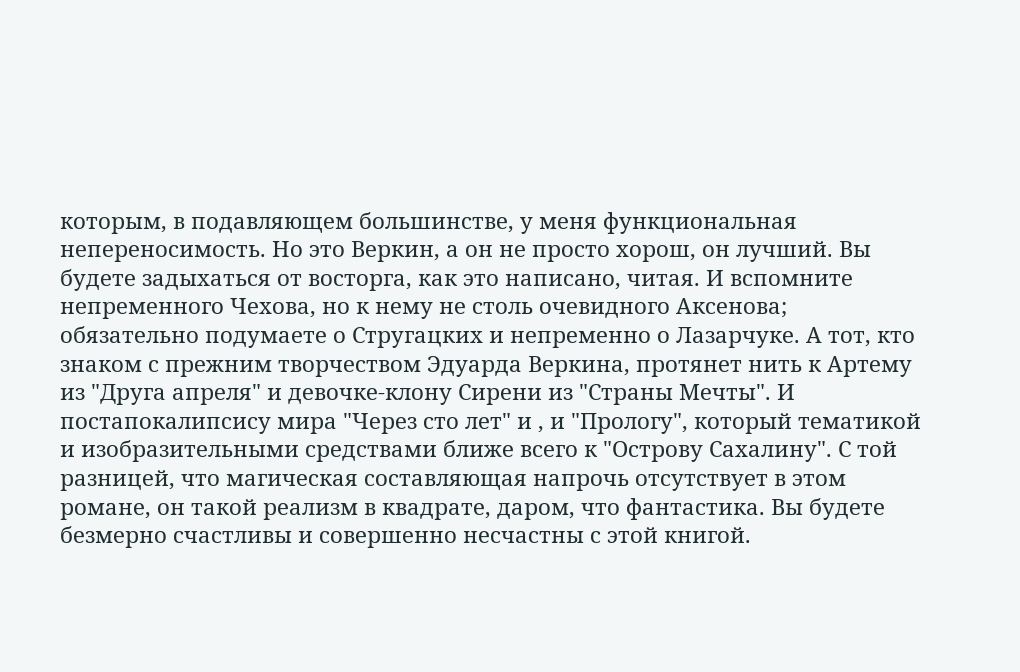которым, в подавляющем большинстве, у меня функциональная непереносимость. Но это Веркин, а он не просто хорош, он лучший. Вы будете задыхаться от восторга, как это написано, читая. И вспомните непременного Чехова, но к нему не столь очевидного Аксенова; обязательно подумаете о Стругацких и непременно о Лазарчуке. А тот, кто знаком с прежним творчеством Эдуарда Веркина, протянет нить к Артему из "Друга апреля" и девочке-клону Сирени из "Страны Мечты". И постапокалипсису мира "Через сто лет" и , и "Прологу", который тематикой и изобразительными средствами ближе всего к "Острову Сахалину". С той разницей, что магическая составляющая напрочь отсутствует в этом романе, он такой реализм в квадрате, даром, что фантастика. Вы будете безмерно счастливы и совершенно несчастны с этой книгой.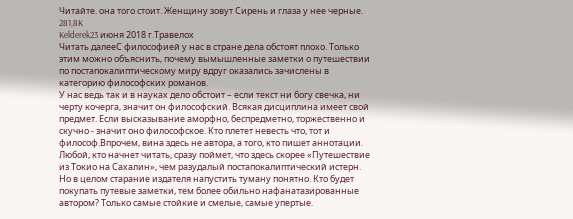Читайте. она того стоит. Женщину зовут Сирень и глаза у нее черные.
281,8K
Kelderek23 июня 2018 г.Травелох
Читать далееС философией у нас в стране дела обстоят плохо. Только этим можно объяснить, почему вымышленные заметки о путешествии по постапокалиптическому миру вдруг оказались зачислены в категорию философских романов.
У нас ведь так и в науках дело обстоит – если текст ни богу свечка, ни черту кочерга, значит он философский. Всякая дисциплина имеет свой предмет. Если высказывание аморфно, беспредметно, торжественно и скучно - значит оно философское. Кто плетет невесть что, тот и философ.Впрочем, вина здесь не автора, а того, кто пишет аннотации. Любой, кто начнет читать, сразу поймет, что здесь скорее «Путешествие из Токио на Сахалин», чем разудалый постапокалиптический истерн.
Но в целом старание издателя напустить туману понятно. Кто будет покупать путевые заметки, тем более обильно нафанатазированные автором? Только самые стойкие и смелые, самые упертые.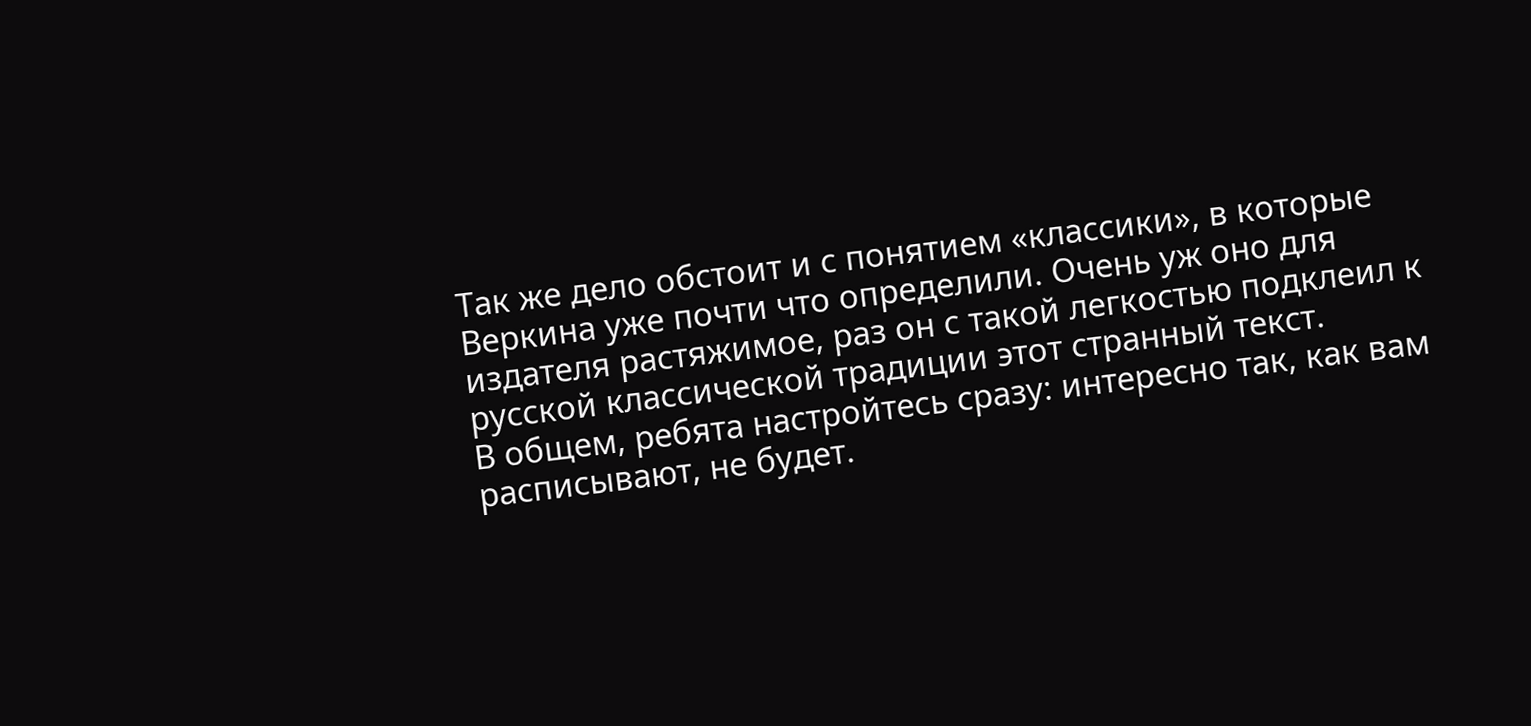Так же дело обстоит и с понятием «классики», в которые Веркина уже почти что определили. Очень уж оно для издателя растяжимое, раз он с такой легкостью подклеил к русской классической традиции этот странный текст.
В общем, ребята настройтесь сразу: интересно так, как вам расписывают, не будет.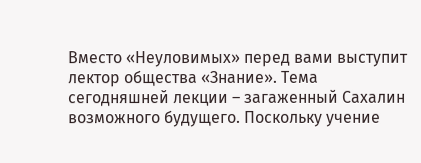Вместо «Неуловимых» перед вами выступит лектор общества «Знание». Тема сегодняшней лекции – загаженный Сахалин возможного будущего. Поскольку учение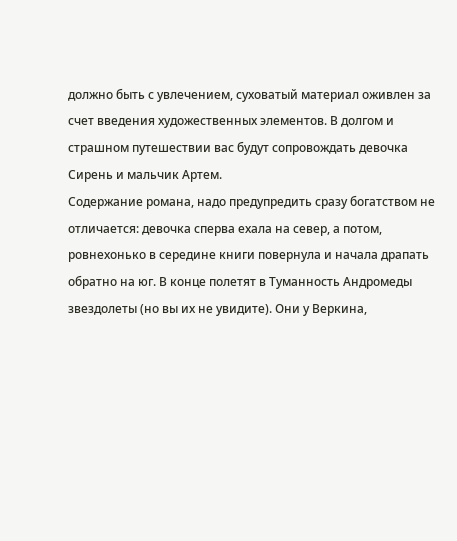должно быть с увлечением, суховатый материал оживлен за счет введения художественных элементов. В долгом и страшном путешествии вас будут сопровождать девочка Сирень и мальчик Артем.
Содержание романа, надо предупредить сразу богатством не отличается: девочка сперва ехала на север, а потом, ровнехонько в середине книги повернула и начала драпать обратно на юг. В конце полетят в Туманность Андромеды звездолеты (но вы их не увидите). Они у Веркина,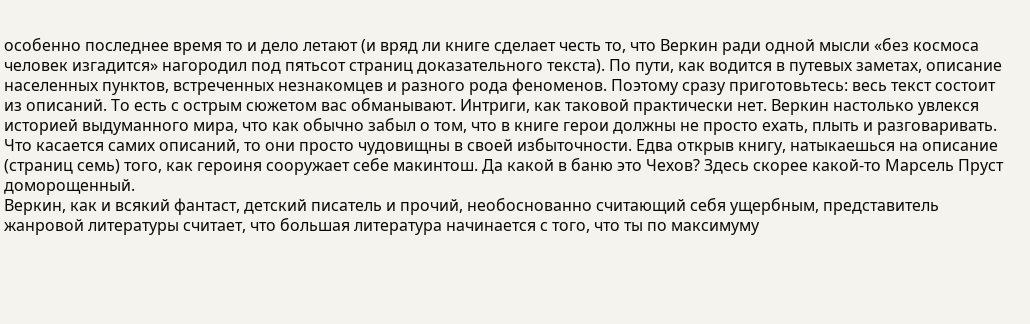особенно последнее время то и дело летают (и вряд ли книге сделает честь то, что Веркин ради одной мысли «без космоса человек изгадится» нагородил под пятьсот страниц доказательного текста). По пути, как водится в путевых заметах, описание населенных пунктов, встреченных незнакомцев и разного рода феноменов. Поэтому сразу приготовьтесь: весь текст состоит из описаний. То есть с острым сюжетом вас обманывают. Интриги, как таковой практически нет. Веркин настолько увлекся историей выдуманного мира, что как обычно забыл о том, что в книге герои должны не просто ехать, плыть и разговаривать.
Что касается самих описаний, то они просто чудовищны в своей избыточности. Едва открыв книгу, натыкаешься на описание (страниц семь) того, как героиня сооружает себе макинтош. Да какой в баню это Чехов? Здесь скорее какой-то Марсель Пруст доморощенный.
Веркин, как и всякий фантаст, детский писатель и прочий, необоснованно считающий себя ущербным, представитель жанровой литературы считает, что большая литература начинается с того, что ты по максимуму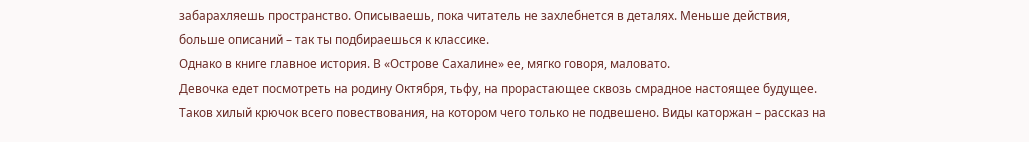забарахляешь пространство. Описываешь, пока читатель не захлебнется в деталях. Меньше действия, больше описаний – так ты подбираешься к классике.
Однако в книге главное история. В «Острове Сахалине» ее, мягко говоря, маловато.
Девочка едет посмотреть на родину Октября, тьфу, на прорастающее сквозь смрадное настоящее будущее. Таков хилый крючок всего повествования, на котором чего только не подвешено. Виды каторжан – рассказ на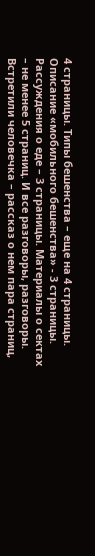4 страницы. Типы бешенства – еще на 4 страницы. Описание «мобильного бешенства» - 3 страницы. Рассуждения о еде – 3 страницы. Материалы о сектах – не менее 5 страниц. И все разговоры, разговоры. Встретили человечка – рассказ о нем пара страниц,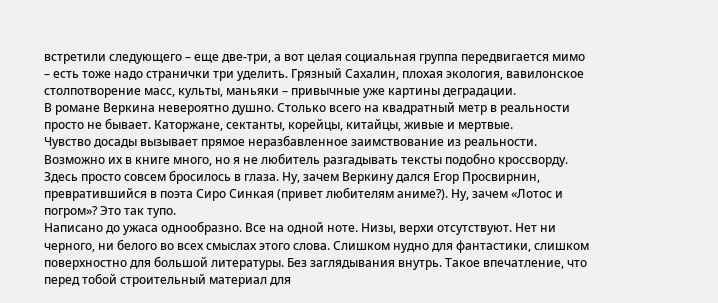встретили следующего – еще две-три, а вот целая социальная группа передвигается мимо – есть тоже надо странички три уделить. Грязный Сахалин, плохая экология, вавилонское столпотворение масс, культы, маньяки – привычные уже картины деградации.
В романе Веркина невероятно душно. Столько всего на квадратный метр в реальности просто не бывает. Каторжане, сектанты, корейцы, китайцы, живые и мертвые.
Чувство досады вызывает прямое неразбавленное заимствование из реальности. Возможно их в книге много, но я не любитель разгадывать тексты подобно кроссворду. Здесь просто совсем бросилось в глаза. Ну, зачем Веркину дался Егор Просвирнин, превратившийся в поэта Сиро Синкая (привет любителям аниме?). Ну, зачем «Лотос и погром»? Это так тупо.
Написано до ужаса однообразно. Все на одной ноте. Низы, верхи отсутствуют. Нет ни черного, ни белого во всех смыслах этого слова. Слишком нудно для фантастики, слишком поверхностно для большой литературы. Без заглядывания внутрь. Такое впечатление, что перед тобой строительный материал для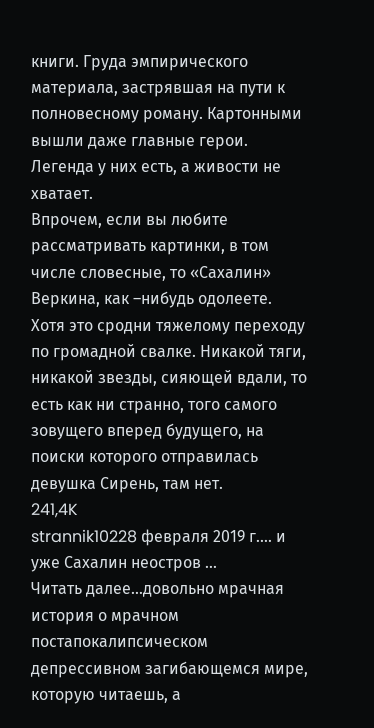книги. Груда эмпирического материала, застрявшая на пути к полновесному роману. Картонными вышли даже главные герои. Легенда у них есть, а живости не хватает.
Впрочем, если вы любите рассматривать картинки, в том числе словесные, то «Сахалин» Веркина, как –нибудь одолеете. Хотя это сродни тяжелому переходу по громадной свалке. Никакой тяги, никакой звезды, сияющей вдали, то есть как ни странно, того самого зовущего вперед будущего, на поиски которого отправилась девушка Сирень, там нет.
241,4K
strannik10228 февраля 2019 г.... и уже Сахалин неостров ...
Читать далее...довольно мрачная история о мрачном постапокалипсическом депрессивном загибающемся мире, которую читаешь, а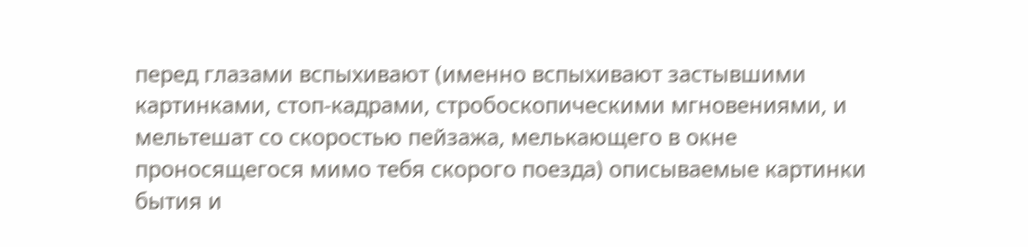перед глазами вспыхивают (именно вспыхивают застывшими картинками, стоп-кадрами, стробоскопическими мгновениями, и мельтешат со скоростью пейзажа, мелькающего в окне проносящегося мимо тебя скорого поезда) описываемые картинки бытия и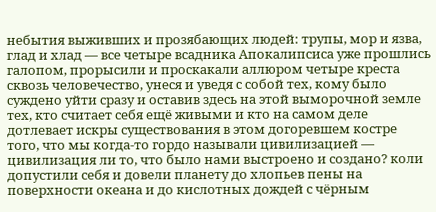небытия выживших и прозябающих людей: трупы, мор и язва, глад и хлад — все четыре всадника Апокалипсиса уже прошлись галопом, прорысили и проскакали аллюром четыре креста сквозь человечество, унеся и уведя с собой тех, кому было суждено уйти сразу и оставив здесь на этой выморочной земле тех, кто считает себя ещё живыми и кто на самом деле дотлевает искры существования в этом догоревшем костре того, что мы когда-то гордо называли цивилизацией — цивилизация ли то, что было нами выстроено и создано? коли допустили себя и довели планету до хлопьев пены на поверхности океана и до кислотных дождей с чёрным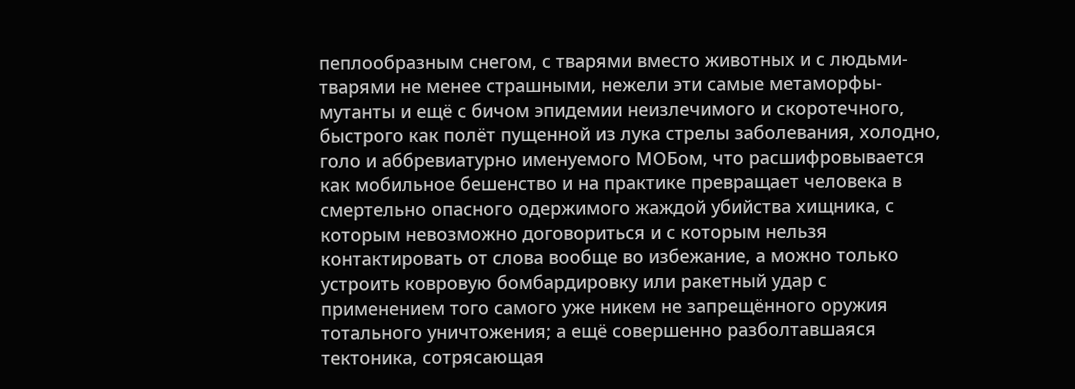пеплообразным снегом, с тварями вместо животных и с людьми-тварями не менее страшными, нежели эти самые метаморфы-мутанты и ещё с бичом эпидемии неизлечимого и скоротечного, быстрого как полёт пущенной из лука стрелы заболевания, холодно, голо и аббревиатурно именуемого МОБом, что расшифровывается как мобильное бешенство и на практике превращает человека в смертельно опасного одержимого жаждой убийства хищника, с которым невозможно договориться и с которым нельзя контактировать от слова вообще во избежание, а можно только устроить ковровую бомбардировку или ракетный удар с применением того самого уже никем не запрещённого оружия тотального уничтожения; а ещё совершенно разболтавшаяся тектоника, сотрясающая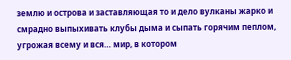землю и острова и заставляющая то и дело вулканы жарко и смрадно выпыхивать клубы дыма и сыпать горячим пеплом, угрожая всему и вся… мир, в котором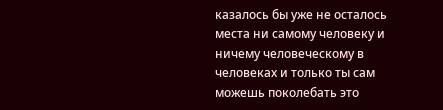казалось бы уже не осталось места ни самому человеку и ничему человеческому в человеках и только ты сам можешь поколебать это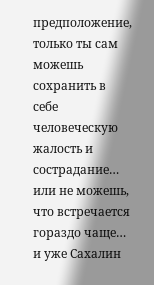предположение, только ты сам можешь сохранить в себе человеческую жалость и сострадание… или не можешь, что встречается гораздо чаще… и уже Сахалин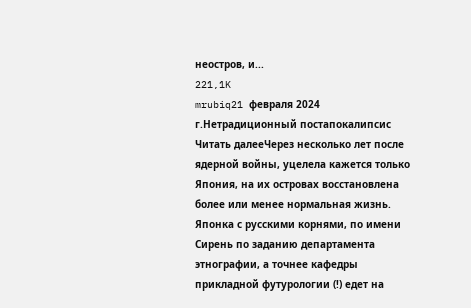неостров, и...
221,1K
mrubiq21 февраля 2024 г.Нетрадиционный постапокалипсис
Читать далееЧерез несколько лет после ядерной войны, уцелела кажется только Япония, на их островах восстановлена более или менее нормальная жизнь. Японка с русскими корнями, по имени Сирень по заданию департамента этнографии, а точнее кафедры прикладной футурологии (!) едет на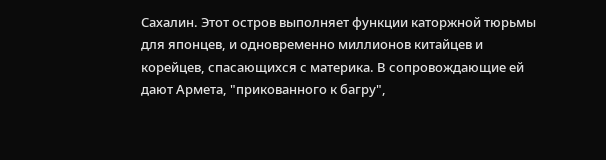Сахалин. Этот остров выполняет функции каторжной тюрьмы для японцев, и одновременно миллионов китайцев и корейцев, спасающихся с материка. В сопровождающие ей дают Армета, "прикованного к багру",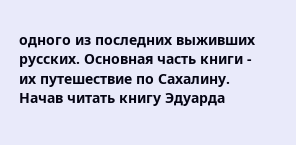одного из последних выживших русских. Основная часть книги - их путешествие по Сахалину.
Начав читать книгу Эдуарда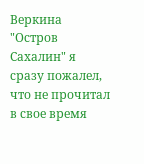Веркина "Остров Сахалин" я сразу пожалел, что не прочитал в свое время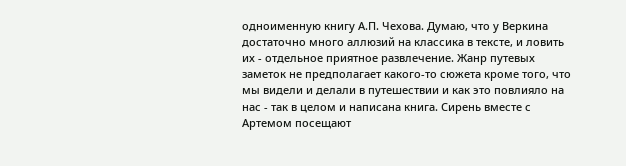одноименную книгу А.П. Чехова. Думаю, что у Веркина достаточно много аллюзий на классика в тексте, и ловить их - отдельное приятное развлечение. Жанр путевых заметок не предполагает какого-то сюжета кроме того, что мы видели и делали в путешествии и как это повлияло на нас - так в целом и написана книга. Сирень вместе с Артемом посещают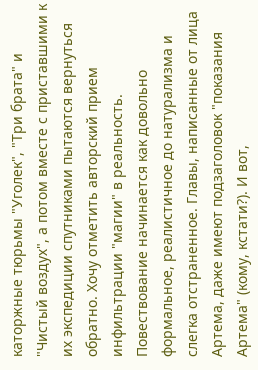каторжные тюрьмы "Уголек", "Три брата" и "Чистый воздух", а потом вместе с приставшими к их экспедиции спутниками пытаются вернуться обратно. Хочу отметить авторский прием инфильтрации "магии" в реальность. Повествование начинается как довольно формальное, реалистичное до натурализма и слегка отстраненное. Главы, написанные от лица Артема, даже имеют подзаголовок "показания Артема" (кому, кстати?). И вот,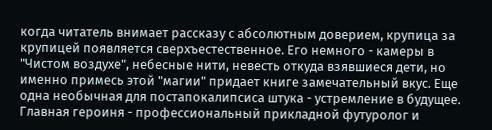когда читатель внимает рассказу с абсолютным доверием, крупица за крупицей появляется сверхъестественное. Его немного - камеры в "Чистом воздухе", небесные нити, невесть откуда взявшиеся дети, но именно примесь этой "магии" придает книге замечательный вкус. Еще одна необычная для постапокалипсиса штука - устремление в будущее. Главная героиня - профессиональный прикладной футуролог и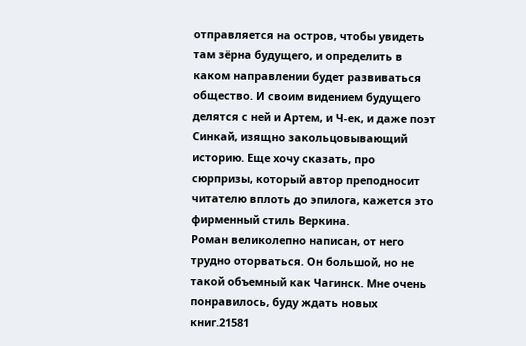отправляется на остров, чтобы увидеть там зёрна будущего, и определить в каком направлении будет развиваться общество. И своим видением будущего делятся с ней и Артем, и Ч-ек, и даже поэт Синкай, изящно закольцовывающий историю. Еще хочу сказать, про сюрпризы, который автор преподносит читателю вплоть до эпилога, кажется это фирменный стиль Веркина.
Роман великолепно написан, от него трудно оторваться. Он большой, но не такой объемный как Чагинск. Мне очень понравилось, буду ждать новых книг.21581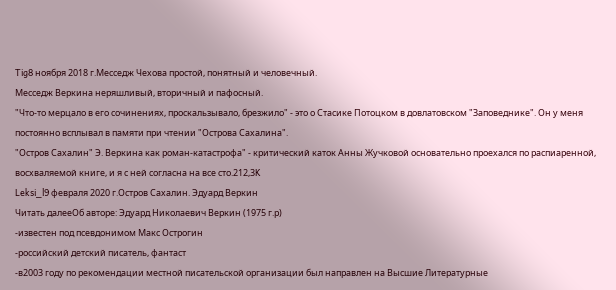Tig8 ноября 2018 г.Месседж Чехова простой, понятный и человечный.
Месседж Веркина неряшливый, вторичный и пафосный.
"Что-то мерцало в его сочинениях, проскальзывало, брезжило" - это о Стасике Потоцком в довлатовском "Заповеднике". Он у меня постоянно всплывал в памяти при чтении "Острова Сахалина".
"Остров Сахалин" Э. Веркина как роман-катастрофа" - критический каток Анны Жучковой основательно проехался по распиаренной, восхваляемой книге, и я с ней согласна на все сто.212,3K
Leksi_l9 февраля 2020 г.Остров Сахалин. Эдуард Веркин
Читать далееОб авторе: Эдуард Николаевич Веркин (1975 г.р)
-известен под псевдонимом Макс Острогин
-российский детский писатель, фантаст
-в2003 году по рекомендации местной писательской организации был направлен на Высшие Литературные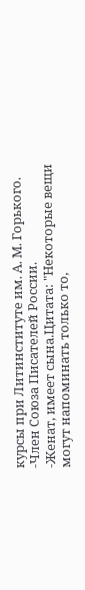курсы при Литинституте им. А. М. Горького.
-Член Союза Писателей России.
-Женат, имеет сына.Цитата: "Некоторые вещи могут напоминать только то,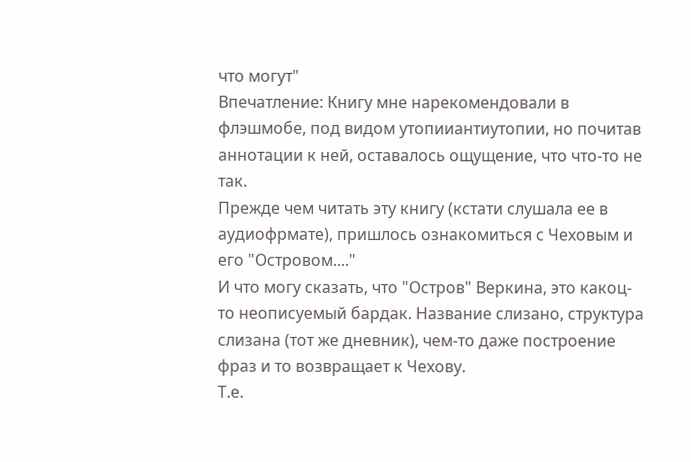что могут"
Впечатление: Книгу мне нарекомендовали в флэшмобе, под видом утопииантиутопии, но почитав аннотации к ней, оставалось ощущение, что что-то не так.
Прежде чем читать эту книгу (кстати слушала ее в аудиофрмате), пришлось ознакомиться с Чеховым и его "Островом...."
И что могу сказать, что "Остров" Веркина, это какоц-то неописуемый бардак. Название слизано, структура слизана (тот же дневник), чем-то даже построение фраз и то возвращает к Чехову.
Т.е.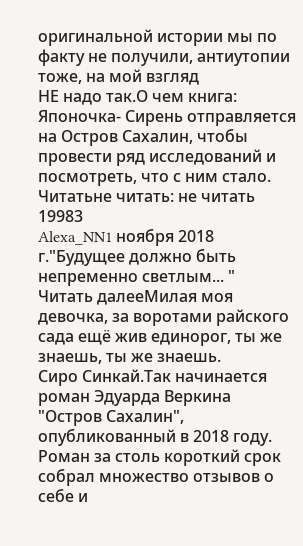оригинальной истории мы по факту не получили, антиутопии тоже, на мой взгляд
НЕ надо так.О чем книга: Японочка- Сирень отправляется на Остров Сахалин, чтобы провести ряд исследований и посмотреть, что с ним стало.
Читатьне читать: не читать
19983
Alexa_NN1 ноября 2018 г."Будущее должно быть непременно светлым... "
Читать далееМилая моя девочка, за воротами райского сада ещё жив единорог, ты же знаешь, ты же знаешь.
Сиро Синкай.Так начинается роман Эдуарда Веркина "Остров Сахалин", опубликованный в 2018 году. Роман за столь короткий срок собрал множество отзывов о себе и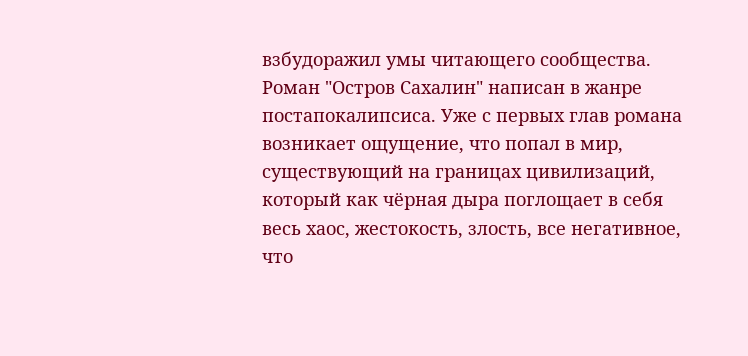взбудоражил умы читающего сообщества.
Роман "Остров Сахалин" написан в жанре постапокалипсиса. Уже с первых глав романа возникает ощущение, что попал в мир, существующий на границах цивилизаций, который как чёрная дыра поглощает в себя весь хаос, жестокость, злость, все негативное, что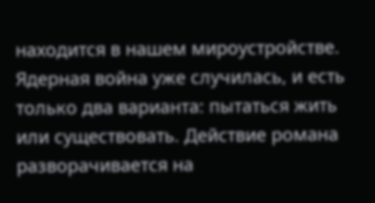находится в нашем мироустройстве. Ядерная война уже случилась, и есть только два варианта: пытаться жить или существовать. Действие романа разворачивается на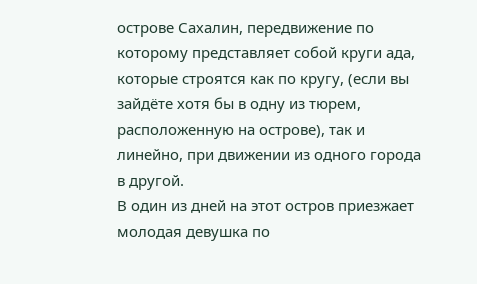острове Сахалин, передвижение по которому представляет собой круги ада, которые строятся как по кругу, (если вы зайдёте хотя бы в одну из тюрем, расположенную на острове), так и линейно, при движении из одного города в другой.
В один из дней на этот остров приезжает молодая девушка по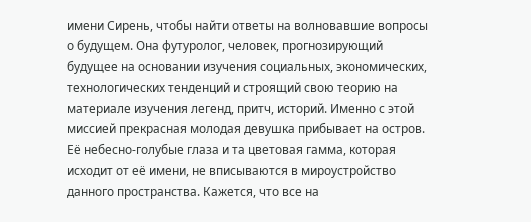имени Сирень, чтобы найти ответы на волновавшие вопросы о будущем. Она футуролог, человек, прогнозирующий будущее на основании изучения социальных, экономических, технологических тенденций и строящий свою теорию на материале изучения легенд, притч, историй. Именно с этой миссией прекрасная молодая девушка прибывает на остров. Её небесно-голубые глаза и та цветовая гамма, которая исходит от её имени, не вписываются в мироустройство данного пространства. Кажется, что все на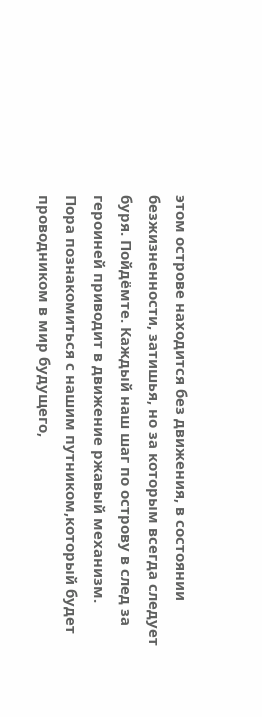этом острове находится без движения, в состоянии безжизненности, затишья, но за которым всегда следует буря. Пойдёмте. Каждый наш шаг по острову в след за героиней приводит в движение ржавый механизм.
Пора познакомиться с нашим путником,который будет проводником в мир будущего,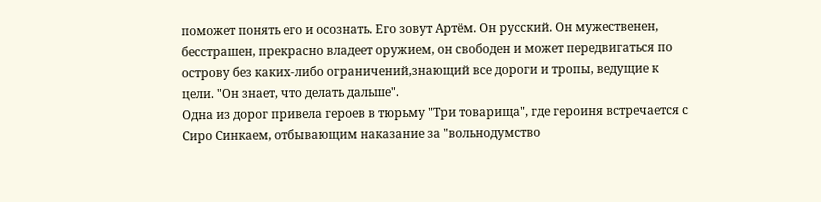поможет понять его и осознать. Его зовут Артём. Он русский. Он мужественен, бесстрашен, прекрасно владеет оружием, он свободен и может передвигаться по острову без каких-либо ограничений,знающий все дороги и тропы, ведущие к цели. "Он знает, что делать дальше".
Одна из дорог привела героев в тюрьму "Три товарища", где героиня встречается с Сиро Синкаем, отбывающим наказание за "вольнодумство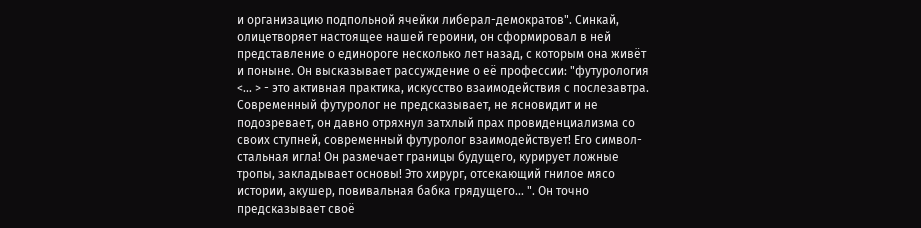и организацию подпольной ячейки либерал-демократов". Синкай, олицетворяет настоящее нашей героини, он сформировал в ней представление о единороге несколько лет назад, с которым она живёт и поныне. Он высказывает рассуждение о её профессии: "футурология <... > - это активная практика, искусство взаимодействия с послезавтра. Современный футуролог не предсказывает, не ясновидит и не подозревает, он давно отряхнул затхлый прах провиденциализма со своих ступней, современный футуролог взаимодействует! Его символ-стальная игла! Он размечает границы будущего, курирует ложные тропы, закладывает основы! Это хирург, отсекающий гнилое мясо истории, акушер, повивальная бабка грядущего... ". Он точно предсказывает своё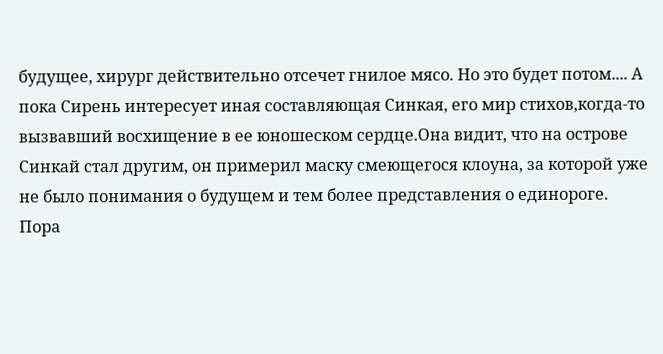будущее, хирург действительно отсечет гнилое мясо. Но это будет потом.... А пока Сирень интересует иная составляющая Синкая, его мир стихов,когда-то вызвавший восхищение в ее юношеском сердце.Она видит, что на острове Синкай стал другим, он примерил маску смеющегося клоуна, за которой уже не было понимания о будущем и тем более представления о единороге.
Пора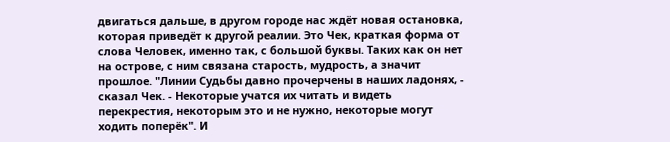двигаться дальше, в другом городе нас ждёт новая остановка, которая приведёт к другой реалии. Это Чек, краткая форма от слова Человек, именно так, с большой буквы. Таких как он нет на острове, с ним связана старость, мудрость, а значит прошлое. "Линии Судьбы давно прочерчены в наших ладонях, - сказал Чек. - Некоторые учатся их читать и видеть перекрестия, некоторым это и не нужно, некоторые могут ходить поперёк". И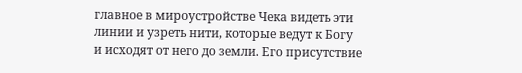главное в мироустройстве Чека видеть эти линии и узреть нити, которые ведут к Богу и исходят от него до земли. Его присутствие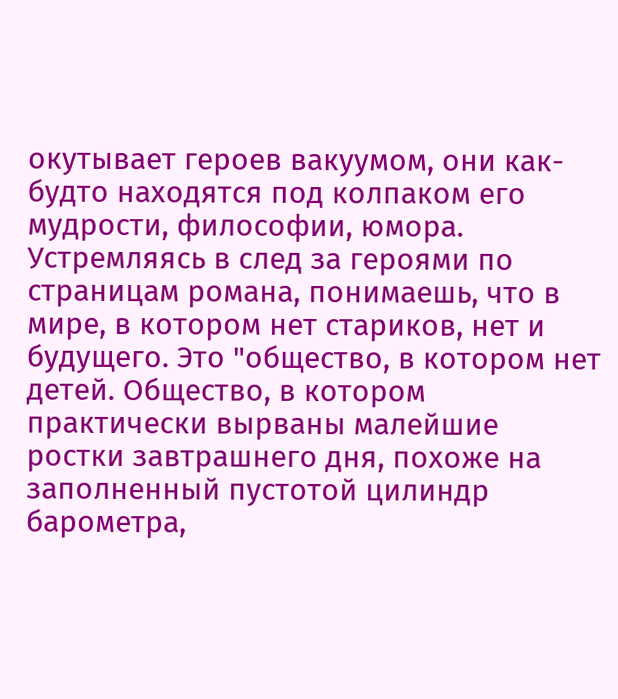окутывает героев вакуумом, они как-будто находятся под колпаком его мудрости, философии, юмора.
Устремляясь в след за героями по страницам романа, понимаешь, что в мире, в котором нет стариков, нет и будущего. Это "общество, в котором нет детей. Общество, в котором практически вырваны малейшие ростки завтрашнего дня, похоже на заполненный пустотой цилиндр барометра,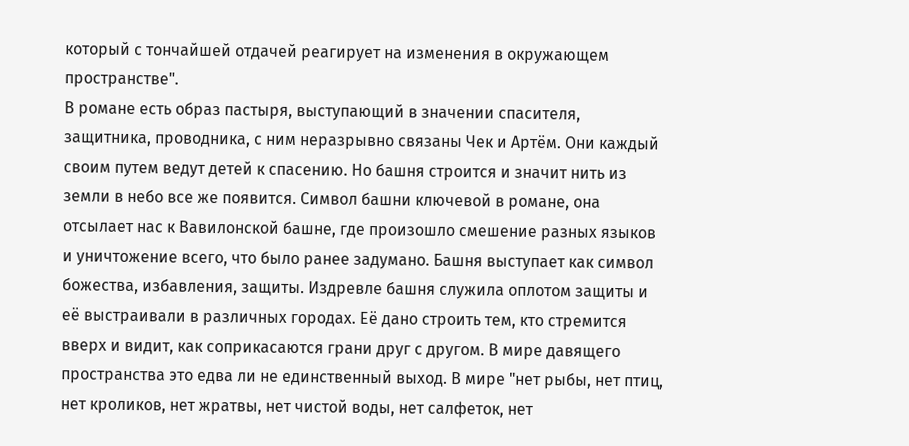который с тончайшей отдачей реагирует на изменения в окружающем пространстве".
В романе есть образ пастыря, выступающий в значении спасителя, защитника, проводника, с ним неразрывно связаны Чек и Артём. Они каждый своим путем ведут детей к спасению. Но башня строится и значит нить из земли в небо все же появится. Символ башни ключевой в романе, она отсылает нас к Вавилонской башне, где произошло смешение разных языков и уничтожение всего, что было ранее задумано. Башня выступает как символ божества, избавления, защиты. Издревле башня служила оплотом защиты и её выстраивали в различных городах. Её дано строить тем, кто стремится вверх и видит, как соприкасаются грани друг с другом. В мире давящего пространства это едва ли не единственный выход. В мире "нет рыбы, нет птиц, нет кроликов, нет жратвы, нет чистой воды, нет салфеток, нет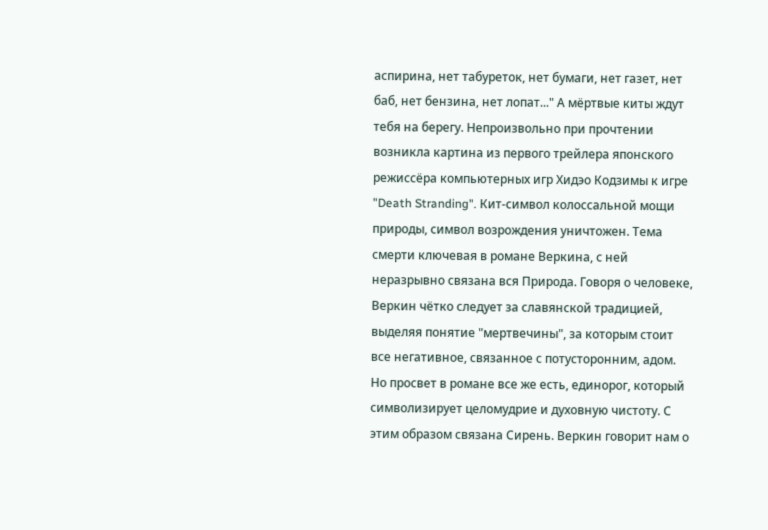аспирина, нет табуреток, нет бумаги, нет газет, нет баб, нет бензина, нет лопат..." А мёртвые киты ждут тебя на берегу. Непроизвольно при прочтении возникла картина из первого трейлера японского режиссёра компьютерных игр Хидэо Кодзимы к игре "Death Stranding". Кит-символ колоссальной мощи природы, символ возрождения уничтожен. Тема смерти ключевая в романе Веркина, с ней неразрывно связана вся Природа. Говоря о человеке, Веркин чётко следует за славянской традицией, выделяя понятие "мертвечины", за которым стоит все негативное, связанное с потусторонним, адом.
Но просвет в романе все же есть, единорог, который символизирует целомудрие и духовную чистоту. С этим образом связана Сирень. Веркин говорит нам о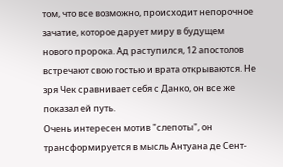том, что все возможно, происходит непорочное зачатие, которое дарует миру в будущем нового пророка. Ад раступился, 12 апостолов встречают свою гостью и врата открываются. Не зря Чек сравнивает себя с Данко, он все же показал ей путь.
Очень интересен мотив "слепоты", он трансформируется в мысль Антуана де Сент-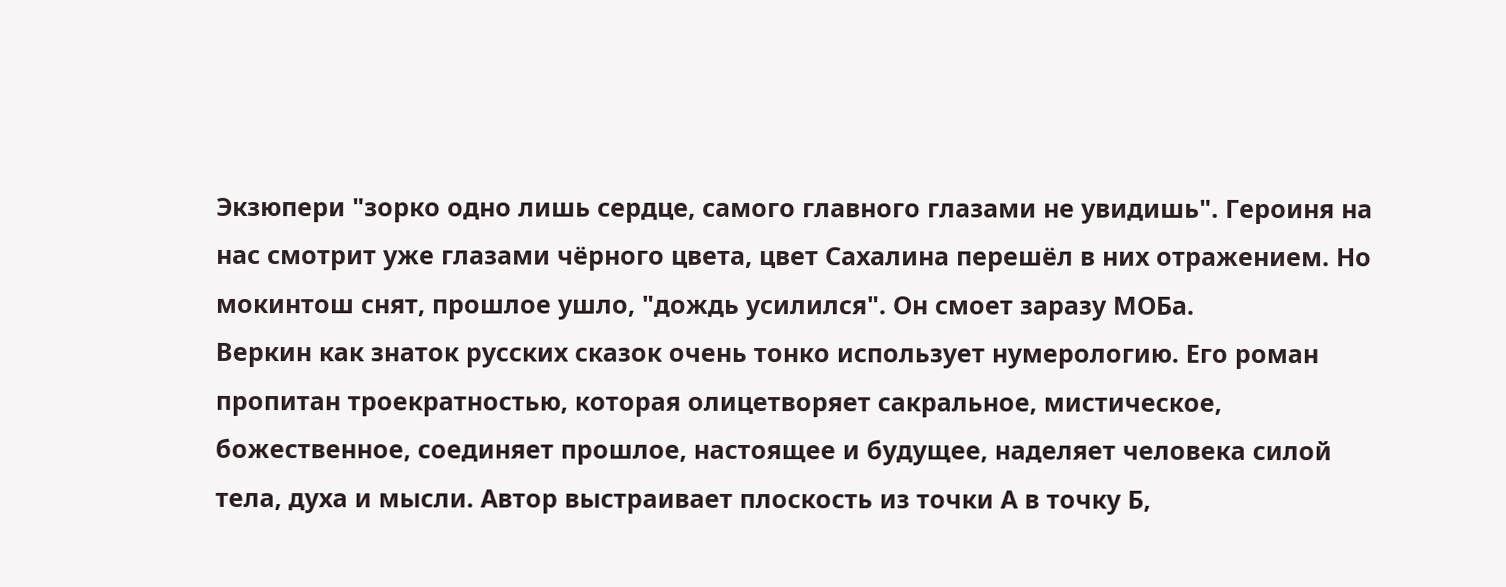Экзюпери "зорко одно лишь сердце, самого главного глазами не увидишь". Героиня на нас смотрит уже глазами чёрного цвета, цвет Сахалина перешёл в них отражением. Но мокинтош снят, прошлое ушло, "дождь усилился". Он смоет заразу МОБа.
Веркин как знаток русских сказок очень тонко использует нумерологию. Его роман пропитан троекратностью, которая олицетворяет сакральное, мистическое, божественное, соединяет прошлое, настоящее и будущее, наделяет человека силой тела, духа и мысли. Автор выстраивает плоскость из точки А в точку Б,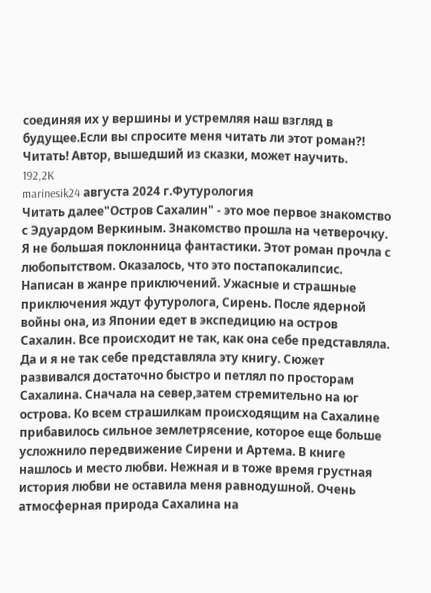соединяя их у вершины и устремляя наш взгляд в будущее.Если вы спросите меня читать ли этот роман?! Читать! Автор, вышедший из сказки, может научить.
192,2K
marinesik24 августа 2024 г.Футурология
Читать далее"Остров Сахалин" - это мое первое знакомство с Эдуардом Веркиным. Знакомство прошла на четверочку. Я не большая поклонница фантастики. Этот роман прочла с любопытством. Оказалось, что это постапокалипсис. Написан в жанре приключений. Ужасные и страшные приключения ждут футуролога, Сирень. После ядерной войны она, из Японии едет в экспедицию на остров Сахалин. Все происходит не так, как она себе представляла. Да и я не так себе представляла эту книгу. Сюжет развивался достаточно быстро и петлял по просторам Сахалина. Сначала на север,затем стремительно на юг острова. Ко всем страшилкам происходящим на Сахалине прибавилось сильное землетрясение, которое еще больше усложнило передвижение Сирени и Артема. В книге нашлось и место любви. Нежная и в тоже время грустная история любви не оставила меня равнодушной. Очень атмосферная природа Сахалина на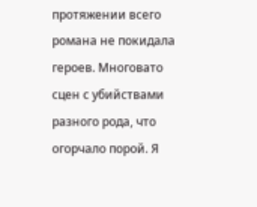протяжении всего романа не покидала героев. Многовато сцен с убийствами разного рода, что огорчало порой. Я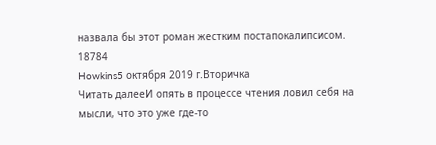назвала бы этот роман жестким постапокалипсисом.
18784
Howkins5 октября 2019 г.Вторичка
Читать далееИ опять в процессе чтения ловил себя на мысли, что это уже где-то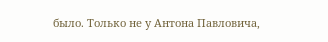было. Только не у Антона Павловича,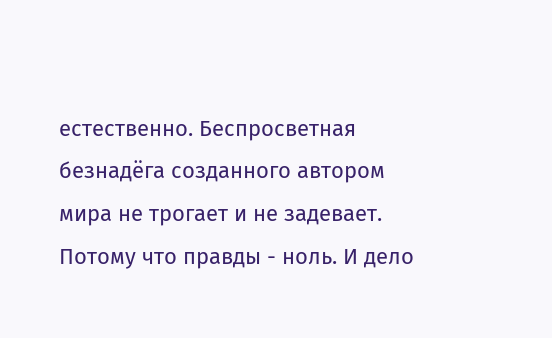естественно. Беспросветная безнадёга созданного автором мира не трогает и не задевает. Потому что правды - ноль. И дело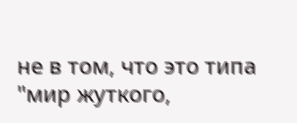не в том, что это типа "мир жуткого,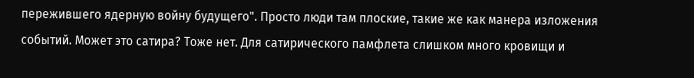пережившего ядерную войну будущего". Просто люди там плоские, такие же как манера изложения событий. Может это сатира? Тоже нет. Для сатирического памфлета слишком много кровищи и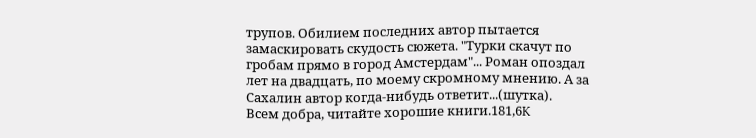трупов. Обилием последних автор пытается замаскировать скудость сюжета. "Турки скачут по гробам прямо в город Амстердам"... Роман опоздал лет на двадцать, по моему скромному мнению. А за Сахалин автор когда-нибудь ответит...(шутка).
Всем добра, читайте хорошие книги.181,6K